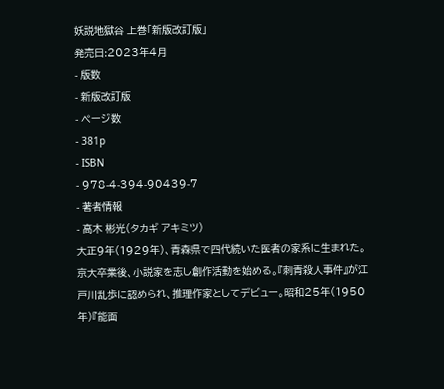妖説地獄谷 上巻「新版改訂版」
発売日:2023年4月
- 版数
- 新版改訂版
- ページ数
- 381p
- ISBN
- 978-4-394-90439-7
- 著者情報
- 高木 彬光(タカギ アキミツ)
大正9年(1929年)、青森県で四代続いた医者の家系に生まれた。京大卒業後、小説家を志し創作活動を始める。『刺青殺人事件』が江戸川乱歩に認められ、推理作家としてデビュー。昭和25年(1950年)『能面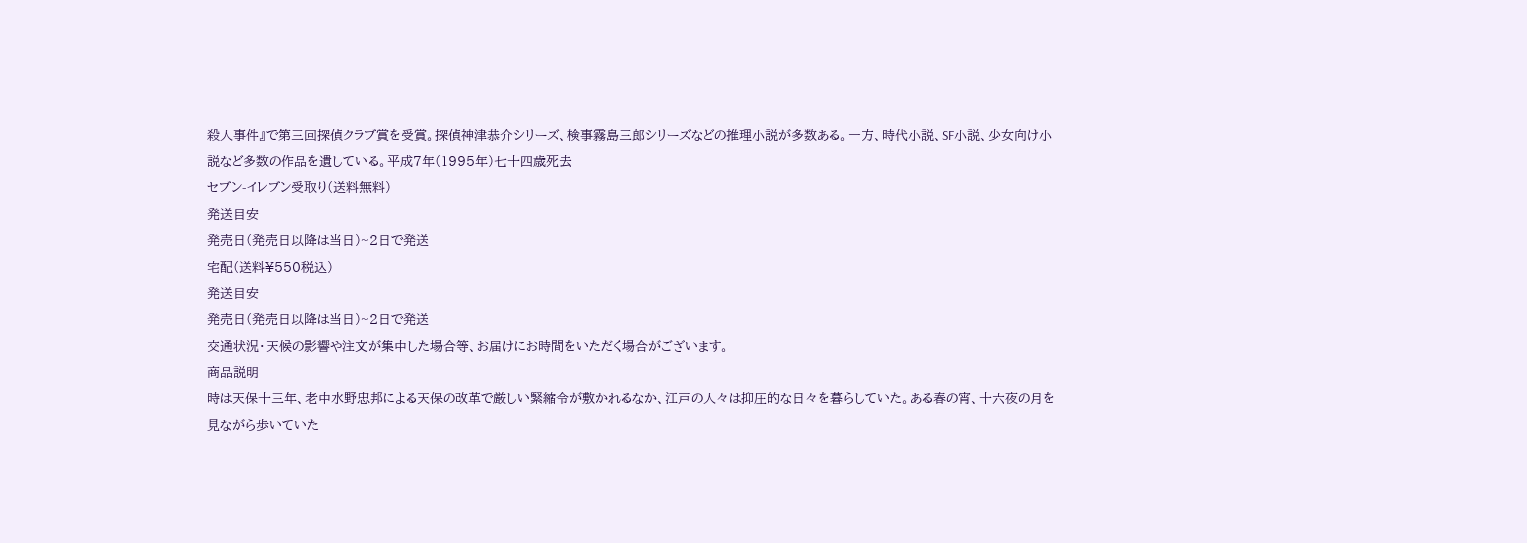殺人事件』で第三回探偵クラブ賞を受賞。探偵神津恭介シリーズ、検事霧島三郎シリーズなどの推理小説が多数ある。一方、時代小説、SF小説、少女向け小説など多数の作品を遺している。平成7年(1995年)七十四歳死去
セブン-イレブン受取り(送料無料)
発送目安
発売日(発売日以降は当日)~2日で発送
宅配(送料¥550税込)
発送目安
発売日(発売日以降は当日)~2日で発送
交通状況・天候の影響や注文が集中した場合等、お届けにお時間をいただく場合がございます。
商品説明
時は天保十三年、老中水野忠邦による天保の改革で厳しい緊縮令が敷かれるなか、江戸の人々は抑圧的な日々を暮らしていた。ある春の宵、十六夜の月を見ながら歩いていた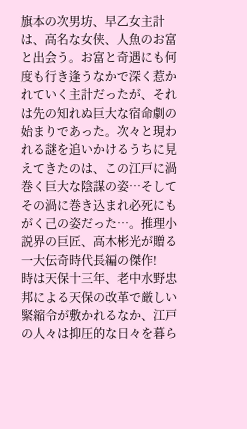旗本の次男坊、早乙女主計は、高名な女侠、人魚のお富と出会う。お富と奇遇にも何度も行き逢うなかで深く惹かれていく主計だったが、それは先の知れぬ巨大な宿命劇の始まりであった。次々と現われる謎を追いかけるうちに見えてきたのは、この江戸に渦巻く巨大な陰謀の姿…そしてその渦に巻き込まれ必死にもがく己の姿だった…。推理小説界の巨匠、高木彬光が贈る一大伝奇時代長編の傑作!
時は天保十三年、老中水野忠邦による天保の改革で厳しい緊縮令が敷かれるなか、江戸の人々は抑圧的な日々を暮ら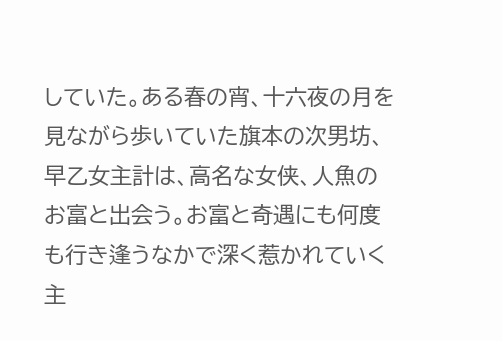していた。ある春の宵、十六夜の月を見ながら歩いていた旗本の次男坊、早乙女主計は、高名な女侠、人魚のお富と出会う。お富と奇遇にも何度も行き逢うなかで深く惹かれていく主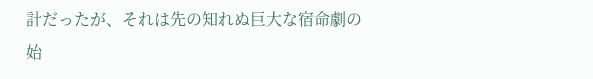計だったが、それは先の知れぬ巨大な宿命劇の始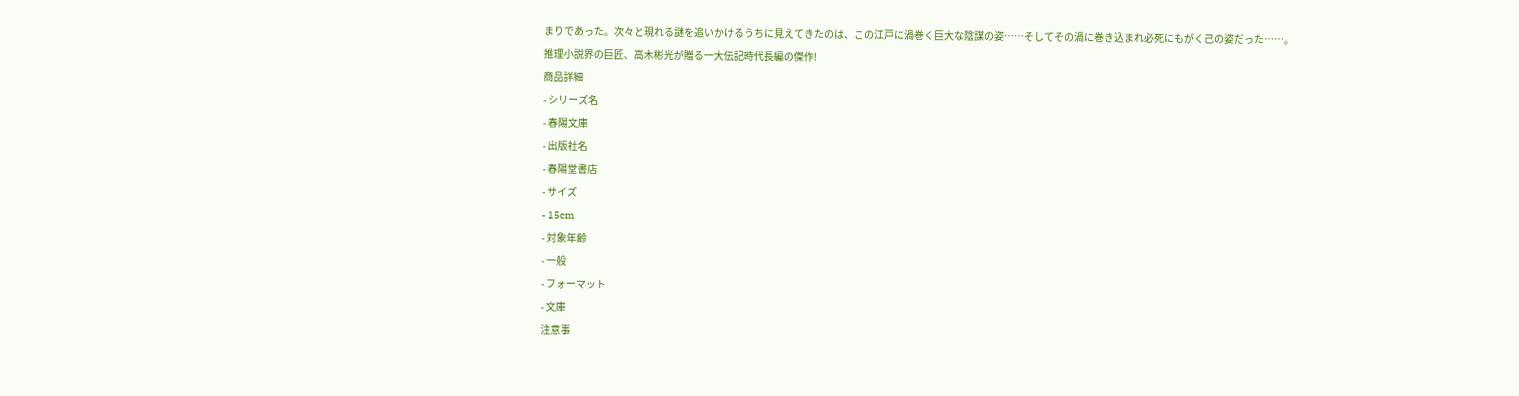まりであった。次々と現れる謎を追いかけるうちに見えてきたのは、この江戸に渦巻く巨大な陰謀の姿……そしてその渦に巻き込まれ必死にもがく己の姿だった……。
推理小説界の巨匠、高木彬光が贈る一大伝記時代長編の傑作!
商品詳細
- シリーズ名
- 春陽文庫
- 出版社名
- 春陽堂書店
- サイズ
- 15cm
- 対象年齢
- 一般
- フォーマット
- 文庫
注意事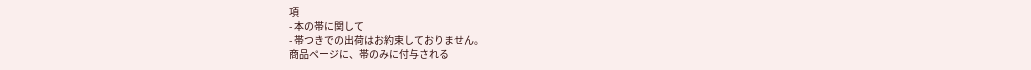項
- 本の帯に関して
- 帯つきでの出荷はお約束しておりません。
商品ページに、帯のみに付与される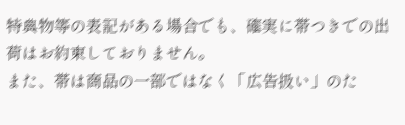特典物等の表記がある場合でも、確実に帯つきでの出荷はお約束しておりません。
また、帯は商品の一部ではなく「広告扱い」のた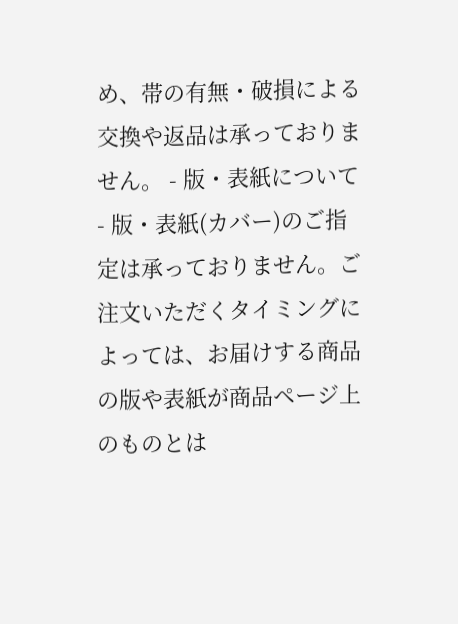め、帯の有無・破損による交換や返品は承っておりません。 - 版・表紙について
- 版・表紙(カバー)のご指定は承っておりません。ご注文いただくタイミングによっては、お届けする商品の版や表紙が商品ページ上のものとは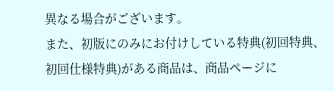異なる場合がございます。
また、初版にのみにお付けしている特典(初回特典、初回仕様特典)がある商品は、商品ページに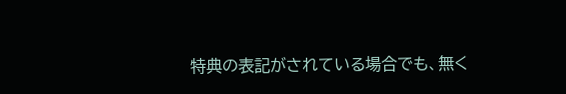特典の表記がされている場合でも、無く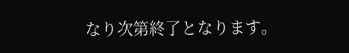なり次第終了となります。